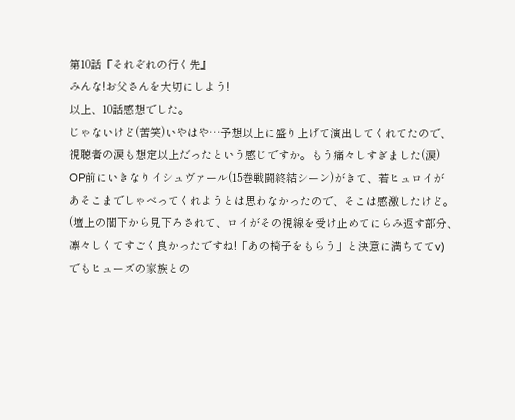第10話『それぞれの行く先』
みんな!お父さんを大切にしよう!
以上、10話感想でした。
じゃないけど(苦笑)いやはや…予想以上に盛り上げて演出してくれてたので、
視聴者の涙も想定以上だったという感じですか。もう痛々しすぎました(涙)
OP前にいきなりイシュヴァール(15巻戦闘終結シーン)がきて、若ヒュロイが
あそこまでしゃべってくれようとは思わなかったので、そこは感激したけど。
(壇上の閣下から見下ろされて、ロイがその視線を受け止めてにらみ返す部分、
凛々しくてすごく良かったですね!「あの椅子をもらう」と決意に満ちててv)
でもヒューズの家族との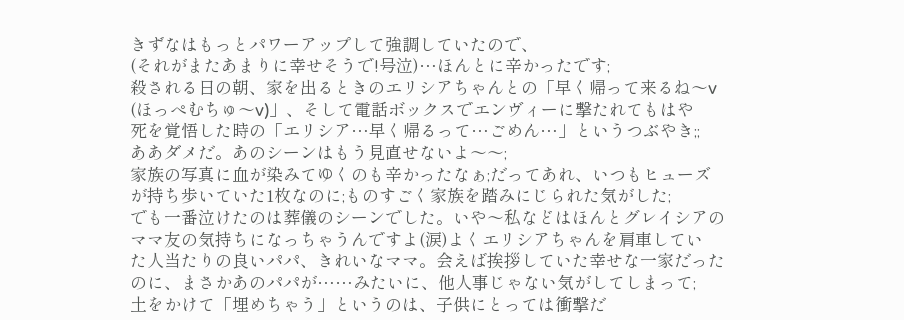きずなはもっとパワーアップして強調していたので、
(それがまたあまりに幸せそうで!号泣)…ほんとに辛かったです;
殺される日の朝、家を出るときのエリシアちゃんとの「早く帰って来るね〜v
(ほっぺむちゅ〜v)」、そして電話ボックスでエンヴィーに撃たれてもはや
死を覚悟した時の「エリシア…早く帰るって…ごめん…」というつぶやき;;
ああダメだ。あのシーンはもう見直せないよ〜〜;
家族の写真に血が染みてゆくのも辛かったなぁ;だってあれ、いつもヒューズ
が持ち歩いていた1枚なのに;ものすごく家族を踏みにじられた気がした;
でも一番泣けたのは葬儀のシーンでした。いや〜私などはほんとグレイシアの
ママ友の気持ちになっちゃうんですよ(涙)よくエリシアちゃんを肩車してい
た人当たりの良いパパ、きれいなママ。会えば挨拶していた幸せな一家だった
のに、まさかあのパパが……みたいに、他人事じゃない気がしてしまって;
土をかけて「埋めちゃう」というのは、子供にとっては衝撃だ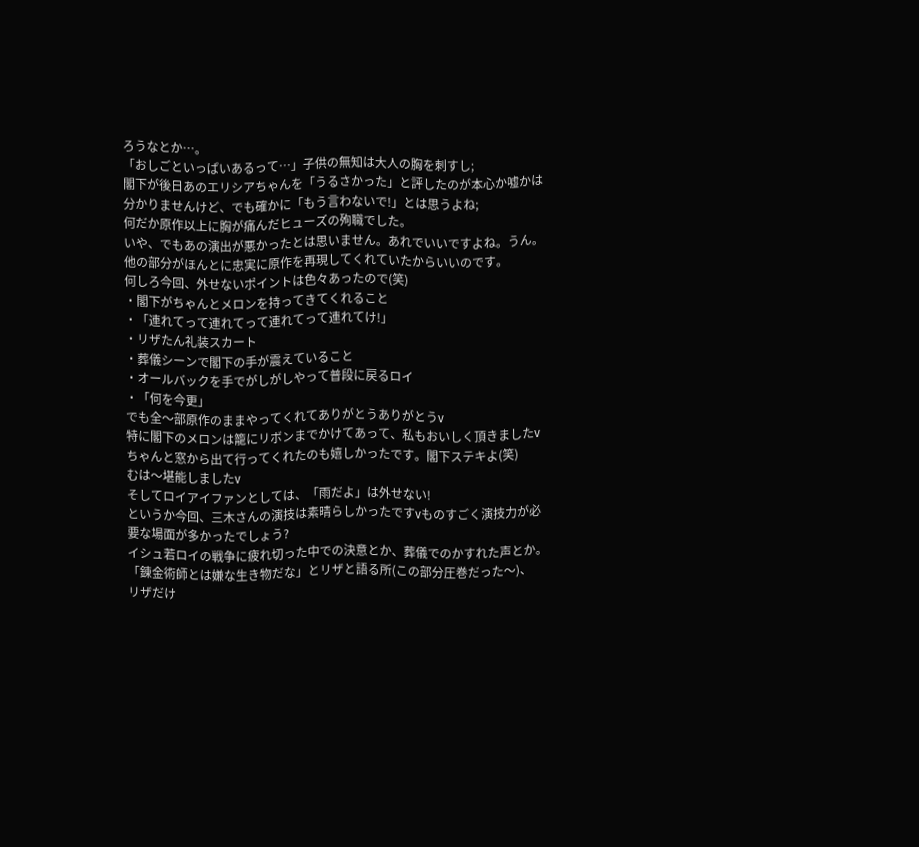ろうなとか…。
「おしごといっぱいあるって…」子供の無知は大人の胸を刺すし;
閣下が後日あのエリシアちゃんを「うるさかった」と評したのが本心か嘘かは
分かりませんけど、でも確かに「もう言わないで!」とは思うよね;
何だか原作以上に胸が痛んだヒューズの殉職でした。
いや、でもあの演出が悪かったとは思いません。あれでいいですよね。うん。
他の部分がほんとに忠実に原作を再現してくれていたからいいのです。
何しろ今回、外せないポイントは色々あったので(笑)
・閣下がちゃんとメロンを持ってきてくれること
・「連れてって連れてって連れてって連れてけ!」
・リザたん礼装スカート
・葬儀シーンで閣下の手が震えていること
・オールバックを手でがしがしやって普段に戻るロイ
・「何を今更」
でも全〜部原作のままやってくれてありがとうありがとうv
特に閣下のメロンは籠にリボンまでかけてあって、私もおいしく頂きましたv
ちゃんと窓から出て行ってくれたのも嬉しかったです。閣下ステキよ(笑)
むは〜堪能しましたv
そしてロイアイファンとしては、「雨だよ」は外せない!
というか今回、三木さんの演技は素晴らしかったですvものすごく演技力が必
要な場面が多かったでしょう?
イシュ若ロイの戦争に疲れ切った中での決意とか、葬儀でのかすれた声とか。
「錬金術師とは嫌な生き物だな」とリザと語る所(この部分圧巻だった〜)、
リザだけ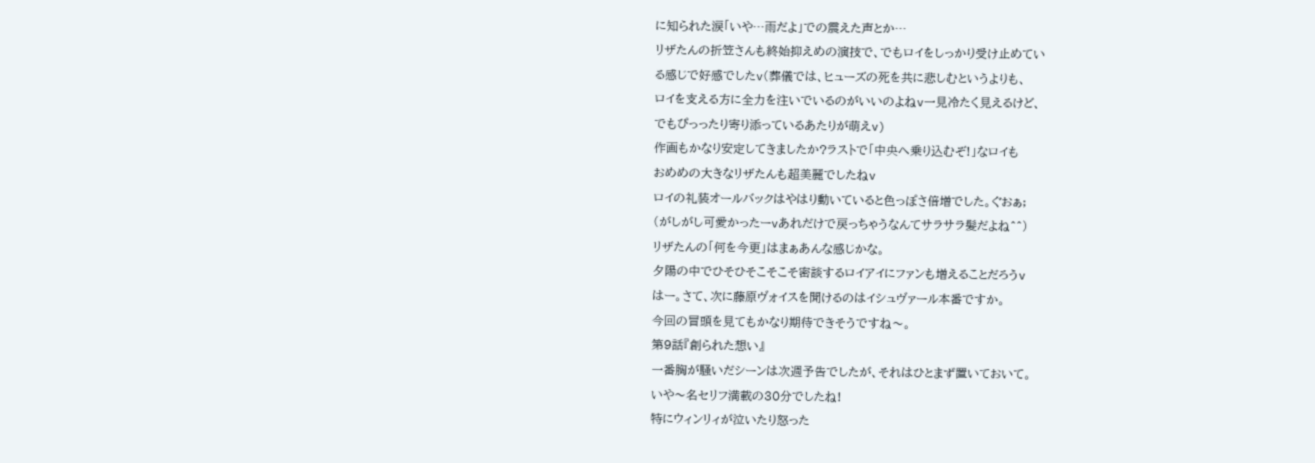に知られた涙「いや…雨だよ」での震えた声とか…
リザたんの折笠さんも終始抑えめの演技で、でもロイをしっかり受け止めてい
る感じで好感でしたv(葬儀では、ヒューズの死を共に悲しむというよりも、
ロイを支える方に全力を注いでいるのがいいのよねv一見冷たく見えるけど、
でもぴっったり寄り添っているあたりが萌えv)
作画もかなり安定してきましたか?ラストで「中央へ乗り込むぞ!」なロイも
おめめの大きなリザたんも超美麗でしたねv
ロイの礼装オールバックはやはり動いていると色っぽさ倍増でした。ぐおぁ;
(がしがし可愛かったーvあれだけで戻っちゃうなんてサラサラ髪だよね^^)
リザたんの「何を今更」はまぁあんな感じかな。
夕陽の中でひそひそこそこそ密談するロイアイにファンも増えることだろうv
はー。さて、次に藤原ヴォイスを聞けるのはイシュヴァール本番ですか。
今回の冒頭を見てもかなり期待できそうですね〜。
第9話『創られた想い』
一番胸が騒いだシーンは次週予告でしたが、それはひとまず置いておいて。
いや〜名セリフ満載の30分でしたね!
特にウィンリィが泣いたり怒った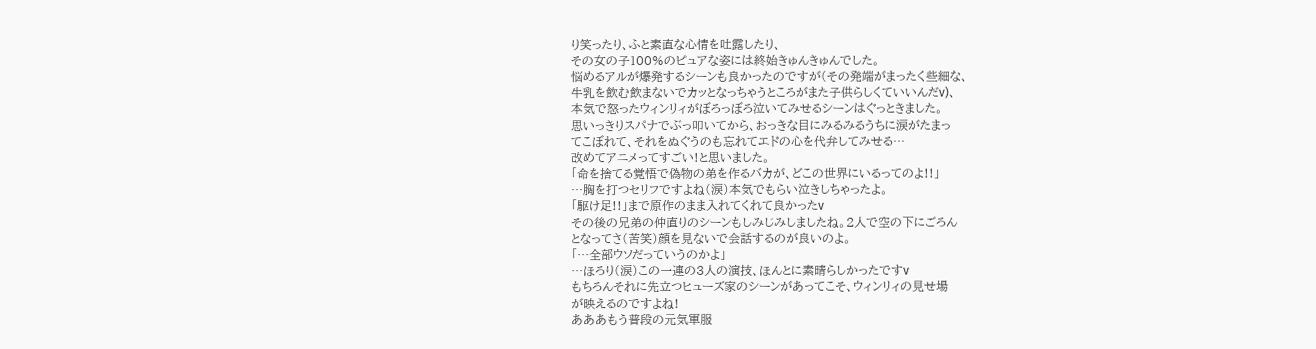り笑ったり、ふと素直な心情を吐露したり、
その女の子100%のピュアな姿には終始きゅんきゅんでした。
悩めるアルが爆発するシーンも良かったのですが(その発端がまったく些細な、
牛乳を飲む飲まないでカッとなっちゃうところがまた子供らしくていいんだv)、
本気で怒ったウィンリィがぼろっぼろ泣いてみせるシーンはぐっときました。
思いっきりスパナでぶっ叩いてから、おっきな目にみるみるうちに涙がたまっ
てこぼれて、それをぬぐうのも忘れてエドの心を代弁してみせる…
改めてアニメってすごい!と思いました。
「命を捨てる覚悟で偽物の弟を作るバカが、どこの世界にいるってのよ!!」
…胸を打つセリフですよね(涙)本気でもらい泣きしちゃったよ。
「駆け足!!」まで原作のまま入れてくれて良かったv
その後の兄弟の仲直りのシーンもしみじみしましたね。2人で空の下にごろん
となってさ(苦笑)顔を見ないで会話するのが良いのよ。
「…全部ウソだっていうのかよ」
…ほろり(涙)この一連の3人の演技、ほんとに素晴らしかったですv
もちろんそれに先立つヒューズ家のシーンがあってこそ、ウィンリィの見せ場
が映えるのですよね!
あああもう普段の元気軍服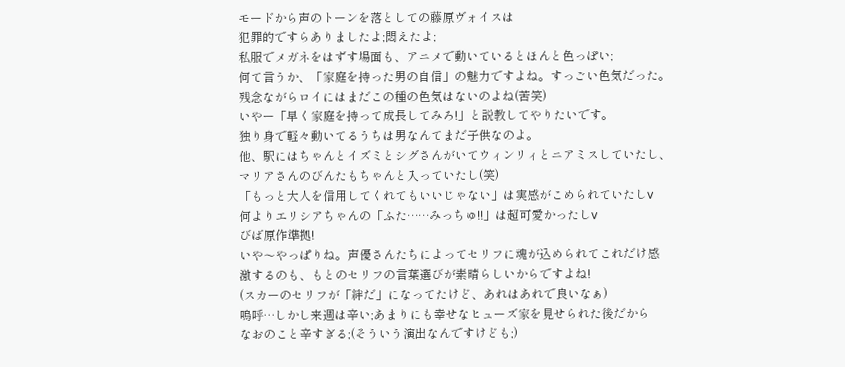モードから声のトーンを落としての藤原ヴォイスは
犯罪的ですらありましたよ;悶えたよ;
私服でメガネをはずす場面も、アニメで動いているとほんと色っぽい;
何て言うか、「家庭を持った男の自信」の魅力ですよね。すっごい色気だった。
残念ながらロイにはまだこの種の色気はないのよね(苦笑)
いやー「早く家庭を持って成長してみろ!」と説教してやりたいです。
独り身で軽々動いてるうちは男なんてまだ子供なのよ。
他、駅にはちゃんとイズミとシグさんがいてウィンリィとニアミスしていたし、
マリアさんのびんたもちゃんと入っていたし(笑)
「もっと大人を信用してくれてもいいじゃない」は実感がこめられていたしv
何よりエリシアちゃんの「ふた……みっちゅ!!」は超可愛かったしv
びば原作準拠!
いや〜やっぱりね。声優さんたちによってセリフに魂が込められてこれだけ感
激するのも、もとのセリフの言葉選びが素晴らしいからですよね!
(スカーのセリフが「絆だ」になってたけど、あれはあれで良いなぁ)
嗚呼…しかし来週は辛い;あまりにも幸せなヒューズ家を見せられた後だから
なおのこと辛すぎる;(そういう演出なんですけども;)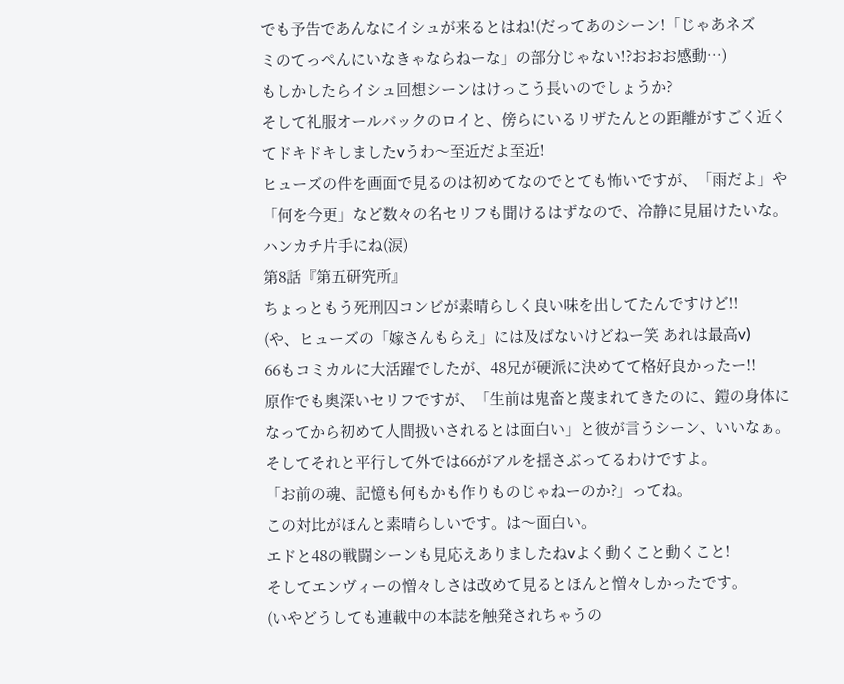でも予告であんなにイシュが来るとはね!(だってあのシーン!「じゃあネズ
ミのてっぺんにいなきゃならねーな」の部分じゃない!?おおお感動…)
もしかしたらイシュ回想シーンはけっこう長いのでしょうか?
そして礼服オールバックのロイと、傍らにいるリザたんとの距離がすごく近く
てドキドキしましたvうわ〜至近だよ至近!
ヒューズの件を画面で見るのは初めてなのでとても怖いですが、「雨だよ」や
「何を今更」など数々の名セリフも聞けるはずなので、冷静に見届けたいな。
ハンカチ片手にね(涙)
第8話『第五研究所』
ちょっともう死刑囚コンビが素晴らしく良い味を出してたんですけど!!
(や、ヒューズの「嫁さんもらえ」には及ばないけどねー笑 あれは最高v)
66もコミカルに大活躍でしたが、48兄が硬派に決めてて格好良かったー!!
原作でも奥深いセリフですが、「生前は鬼畜と蔑まれてきたのに、鎧の身体に
なってから初めて人間扱いされるとは面白い」と彼が言うシーン、いいなぁ。
そしてそれと平行して外では66がアルを揺さぶってるわけですよ。
「お前の魂、記憶も何もかも作りものじゃねーのか?」ってね。
この対比がほんと素晴らしいです。は〜面白い。
エドと48の戦闘シーンも見応えありましたねvよく動くこと動くこと!
そしてエンヴィーの憎々しさは改めて見るとほんと憎々しかったです。
(いやどうしても連載中の本誌を触発されちゃうの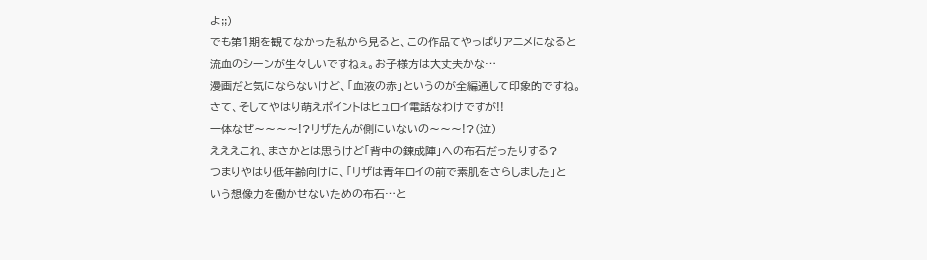よ;;)
でも第1期を観てなかった私から見ると、この作品てやっぱりアニメになると
流血のシーンが生々しいですねぇ。お子様方は大丈夫かな…
漫画だと気にならないけど、「血液の赤」というのが全編通して印象的ですね。
さて、そしてやはり萌えポイントはヒュロイ電話なわけですが!!
一体なぜ〜〜〜〜!?リザたんが側にいないの〜〜〜!?(泣)
えええこれ、まさかとは思うけど「背中の錬成陣」への布石だったりする?
つまりやはり低年齢向けに、「リザは青年ロイの前で素肌をさらしました」と
いう想像力を働かせないための布石…と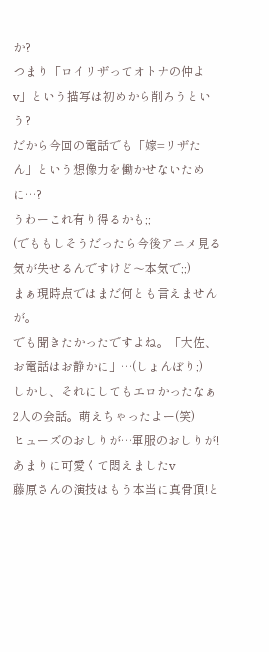か?
つまり「ロイリザってオトナの仲よv」という描写は初めから削ろうという?
だから今回の電話でも「嫁=リザたん」という想像力を働かせないために…?
うわーこれ有り得るかも;;
(でももしそうだったら今後アニメ見る気が失せるんですけど〜本気で;;)
まぁ現時点ではまだ何とも言えませんが。
でも聞きたかったですよね。「大佐、お電話はお静かに」…(しょんぼり;)
しかし、それにしてもエロかったなぁ2人の会話。萌えちゃったよー(笑)
ヒューズのおしりが…軍服のおしりが!あまりに可愛くて悶えましたv
藤原さんの演技はもう本当に真骨頂!と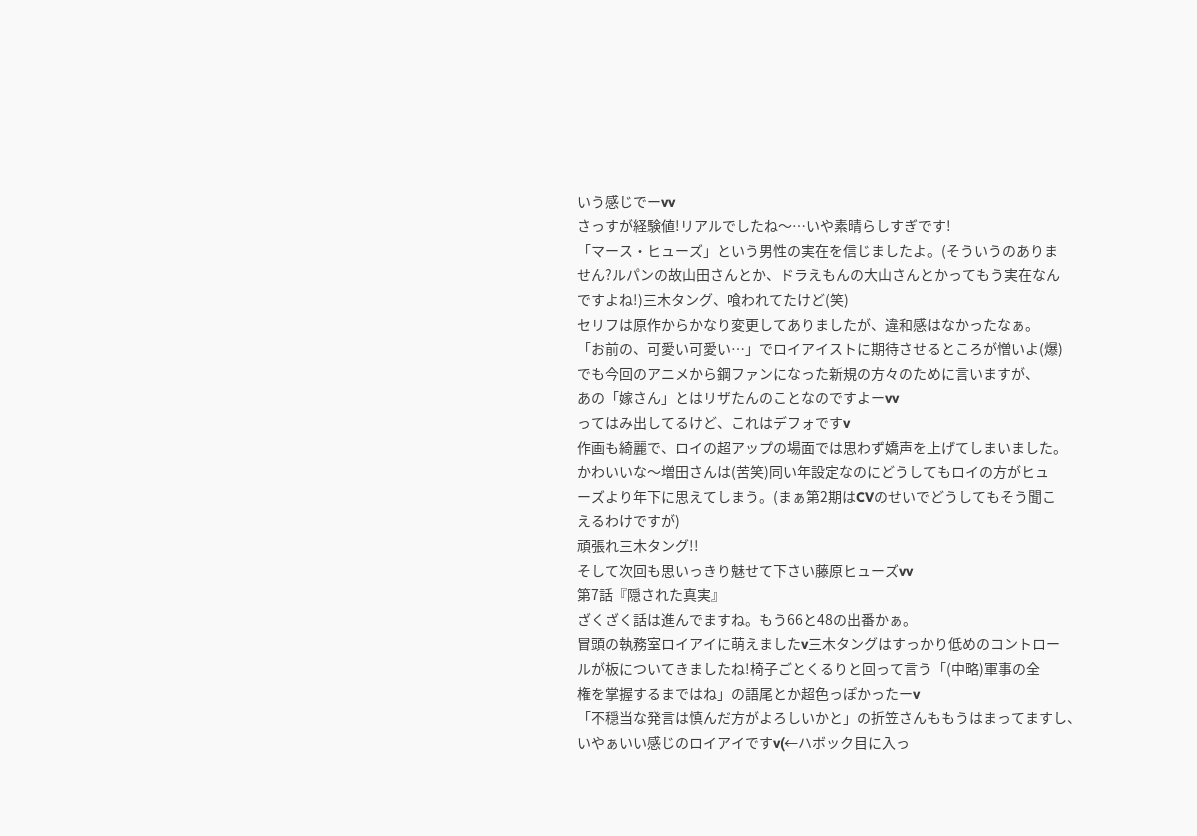いう感じでーvv
さっすが経験値!リアルでしたね〜…いや素晴らしすぎです!
「マース・ヒューズ」という男性の実在を信じましたよ。(そういうのありま
せん?ルパンの故山田さんとか、ドラえもんの大山さんとかってもう実在なん
ですよね!)三木タング、喰われてたけど(笑)
セリフは原作からかなり変更してありましたが、違和感はなかったなぁ。
「お前の、可愛い可愛い…」でロイアイストに期待させるところが憎いよ(爆)
でも今回のアニメから鋼ファンになった新規の方々のために言いますが、
あの「嫁さん」とはリザたんのことなのですよーvv
ってはみ出してるけど、これはデフォですv
作画も綺麗で、ロイの超アップの場面では思わず嬌声を上げてしまいました。
かわいいな〜増田さんは(苦笑)同い年設定なのにどうしてもロイの方がヒュ
ーズより年下に思えてしまう。(まぁ第2期はCVのせいでどうしてもそう聞こ
えるわけですが)
頑張れ三木タング!!
そして次回も思いっきり魅せて下さい藤原ヒューズvv
第7話『隠された真実』
ざくざく話は進んでますね。もう66と48の出番かぁ。
冒頭の執務室ロイアイに萌えましたv三木タングはすっかり低めのコントロー
ルが板についてきましたね!椅子ごとくるりと回って言う「(中略)軍事の全
権を掌握するまではね」の語尾とか超色っぽかったーv
「不穏当な発言は慎んだ方がよろしいかと」の折笠さんももうはまってますし、
いやぁいい感じのロイアイですv(←ハボック目に入っ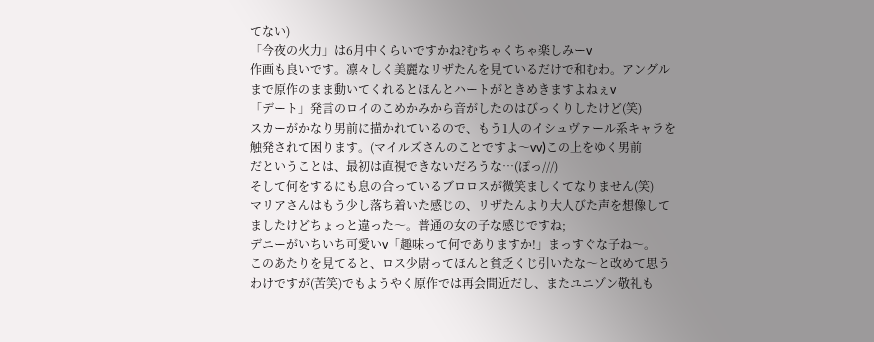てない)
「今夜の火力」は6月中くらいですかね?むちゃくちゃ楽しみーv
作画も良いです。凛々しく美麗なリザたんを見ているだけで和むわ。アングル
まで原作のまま動いてくれるとほんとハートがときめきますよねぇv
「デート」発言のロイのこめかみから音がしたのはびっくりしたけど(笑)
スカーがかなり男前に描かれているので、もう1人のイシュヴァール系キャラを
触発されて困ります。(マイルズさんのことですよ〜vv)この上をゆく男前
だということは、最初は直視できないだろうな…(ぽっ///)
そして何をするにも息の合っているブロロスが微笑ましくてなりません(笑)
マリアさんはもう少し落ち着いた感じの、リザたんより大人びた声を想像して
ましたけどちょっと違った〜。普通の女の子な感じですね;
デニーがいちいち可愛いv「趣味って何でありますか!」まっすぐな子ね〜。
このあたりを見てると、ロス少尉ってほんと貧乏くじ引いたな〜と改めて思う
わけですが(苦笑)でもようやく原作では再会間近だし、またユニゾン敬礼も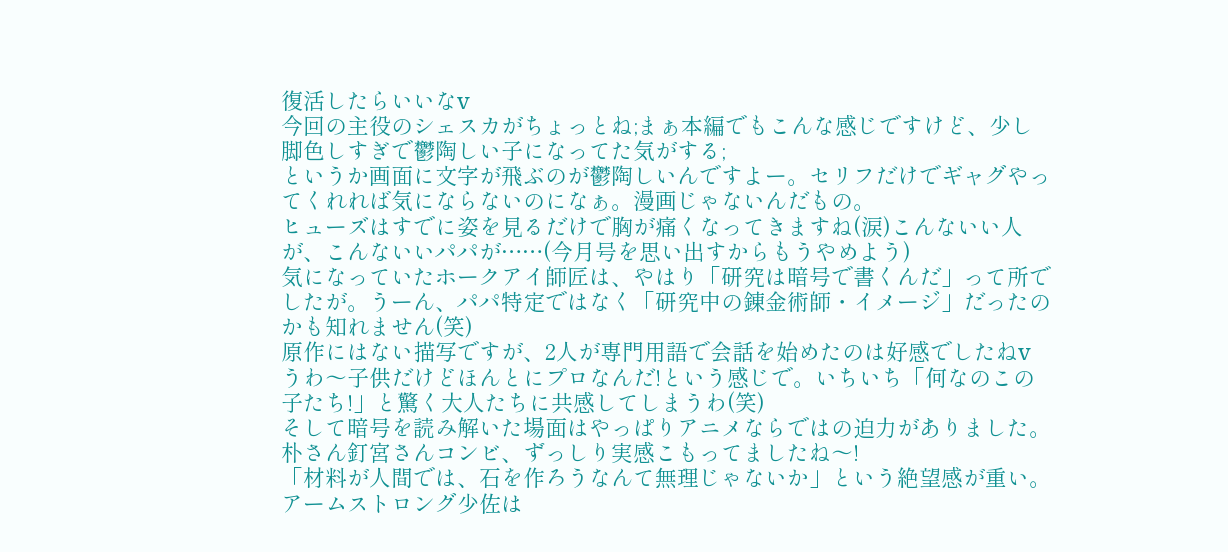復活したらいいなv
今回の主役のシェスカがちょっとね;まぁ本編でもこんな感じですけど、少し
脚色しすぎで鬱陶しい子になってた気がする;
というか画面に文字が飛ぶのが鬱陶しいんですよー。セリフだけでギャグやっ
てくれれば気にならないのになぁ。漫画じゃないんだもの。
ヒューズはすでに姿を見るだけで胸が痛くなってきますね(涙)こんないい人
が、こんないいパパが……(今月号を思い出すからもうやめよう)
気になっていたホークアイ師匠は、やはり「研究は暗号で書くんだ」って所で
したが。うーん、パパ特定ではなく「研究中の錬金術師・イメージ」だったの
かも知れません(笑)
原作にはない描写ですが、2人が専門用語で会話を始めたのは好感でしたねv
うわ〜子供だけどほんとにプロなんだ!という感じで。いちいち「何なのこの
子たち!」と驚く大人たちに共感してしまうわ(笑)
そして暗号を読み解いた場面はやっぱりアニメならではの迫力がありました。
朴さん釘宮さんコンビ、ずっしり実感こもってましたね〜!
「材料が人間では、石を作ろうなんて無理じゃないか」という絶望感が重い。
アームストロング少佐は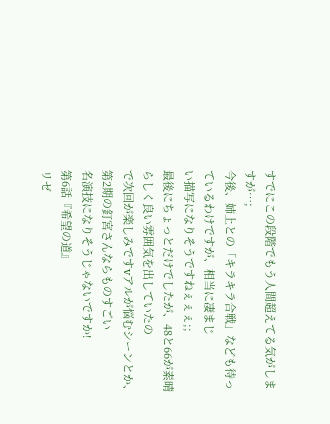すでにこの段階でもう人間超えてる気がしますが…;
今後、姉上との「キラキラ合戦」なども待っているわけですが、相当に凄まじ
い描写になりそうですねぇぇぇ;;
最後にちょっとだけでしたが、48と66が素晴らしく良い雰囲気を出していたの
で次回が楽しみですvアルが悩むシーンとか、第2期の釘宮さんならものすごい
名演技になりそうじゃないですか!
第6話『希望の道』
リゼ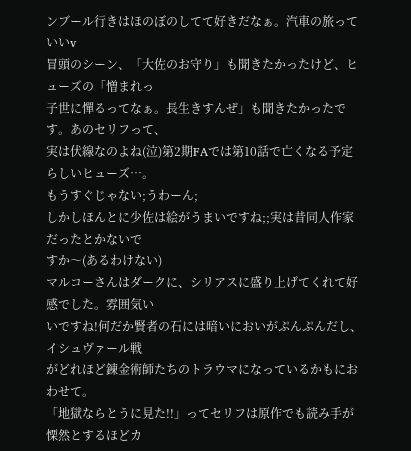ンブール行きはほのぼのしてて好きだなぁ。汽車の旅っていいv
冒頭のシーン、「大佐のお守り」も聞きたかったけど、ヒューズの「憎まれっ
子世に憚るってなぁ。長生きすんぜ」も聞きたかったです。あのセリフって、
実は伏線なのよね(泣)第2期FAでは第10話で亡くなる予定らしいヒューズ…。
もうすぐじゃない;うわーん;
しかしほんとに少佐は絵がうまいですね;;実は昔同人作家だったとかないで
すか〜(あるわけない)
マルコーさんはダークに、シリアスに盛り上げてくれて好感でした。雰囲気い
いですね!何だか賢者の石には暗いにおいがぷんぷんだし、イシュヴァール戦
がどれほど錬金術師たちのトラウマになっているかもにおわせて。
「地獄ならとうに見た!!」ってセリフは原作でも読み手が慄然とするほどカ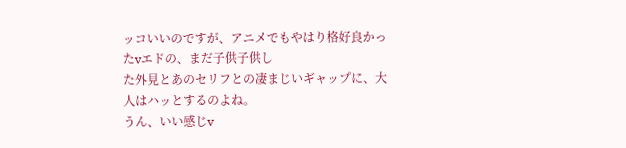ッコいいのですが、アニメでもやはり格好良かったvエドの、まだ子供子供し
た外見とあのセリフとの凄まじいギャップに、大人はハッとするのよね。
うん、いい感じv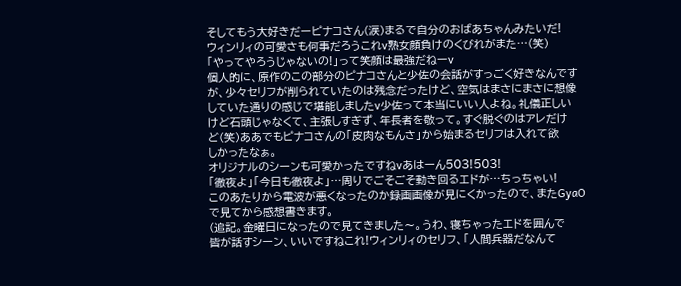そしてもう大好きだーピナコさん(涙)まるで自分のおばあちゃんみたいだ!
ウィンリィの可愛さも何事だろうこれv熟女顔負けのくびれがまた…(笑)
「やってやろうじゃないの!」って笑顔は最強だねーv
個人的に、原作のこの部分のピナコさんと少佐の会話がすっごく好きなんです
が、少々セリフが削られていたのは残念だったけど、空気はまさにまさに想像
していた通りの感じで堪能しましたv少佐って本当にいい人よね。礼儀正しい
けど石頭じゃなくて、主張しすぎず、年長者を敬って。すぐ脱ぐのはアレだけ
ど(笑)ああでもピナコさんの「皮肉なもんさ」から始まるセリフは入れて欲
しかったなぁ。
オリジナルのシーンも可愛かったですねvあはーん503!503!
「徹夜よ」「今日も徹夜よ」…周りでごそごそ動き回るエドが…ちっちゃい!
このあたりから電波が悪くなったのか録画画像が見にくかったので、またGyaO
で見てから感想書きます。
(追記。金曜日になったので見てきました〜。うわ、寝ちゃったエドを囲んで
皆が話すシーン、いいですねこれ!ウィンリィのセリフ、「人間兵器だなんて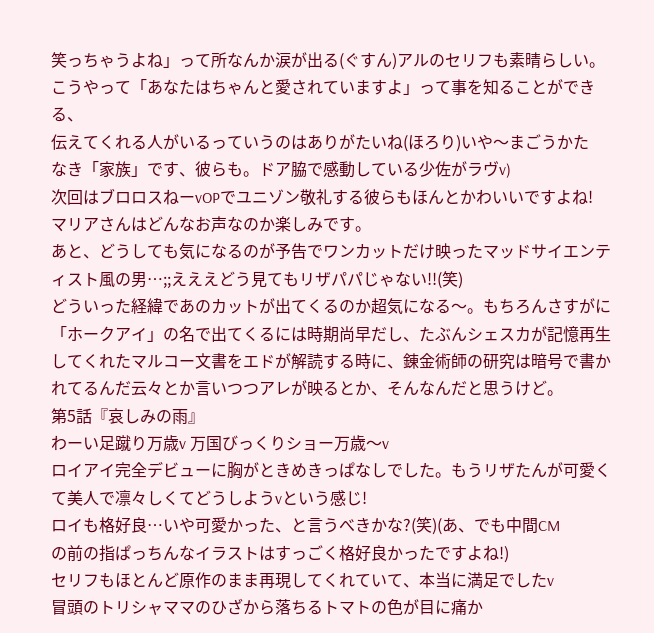笑っちゃうよね」って所なんか涙が出る(ぐすん)アルのセリフも素晴らしい。
こうやって「あなたはちゃんと愛されていますよ」って事を知ることができる、
伝えてくれる人がいるっていうのはありがたいね(ほろり)いや〜まごうかた
なき「家族」です、彼らも。ドア脇で感動している少佐がラヴv)
次回はブロロスねーvOPでユニゾン敬礼する彼らもほんとかわいいですよね!
マリアさんはどんなお声なのか楽しみです。
あと、どうしても気になるのが予告でワンカットだけ映ったマッドサイエンテ
ィスト風の男…;;えええどう見てもリザパパじゃない!!(笑)
どういった経緯であのカットが出てくるのか超気になる〜。もちろんさすがに
「ホークアイ」の名で出てくるには時期尚早だし、たぶんシェスカが記憶再生
してくれたマルコー文書をエドが解読する時に、錬金術師の研究は暗号で書か
れてるんだ云々とか言いつつアレが映るとか、そんなんだと思うけど。
第5話『哀しみの雨』
わーい足蹴り万歳v 万国びっくりショー万歳〜v
ロイアイ完全デビューに胸がときめきっぱなしでした。もうリザたんが可愛く
て美人で凛々しくてどうしようvという感じ!
ロイも格好良…いや可愛かった、と言うべきかな?(笑)(あ、でも中間CM
の前の指ぱっちんなイラストはすっごく格好良かったですよね!)
セリフもほとんど原作のまま再現してくれていて、本当に満足でしたv
冒頭のトリシャママのひざから落ちるトマトの色が目に痛か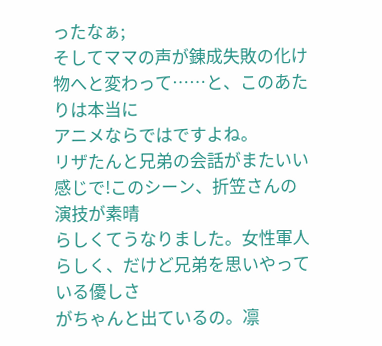ったなぁ;
そしてママの声が錬成失敗の化け物へと変わって……と、このあたりは本当に
アニメならではですよね。
リザたんと兄弟の会話がまたいい感じで!このシーン、折笠さんの演技が素晴
らしくてうなりました。女性軍人らしく、だけど兄弟を思いやっている優しさ
がちゃんと出ているの。凛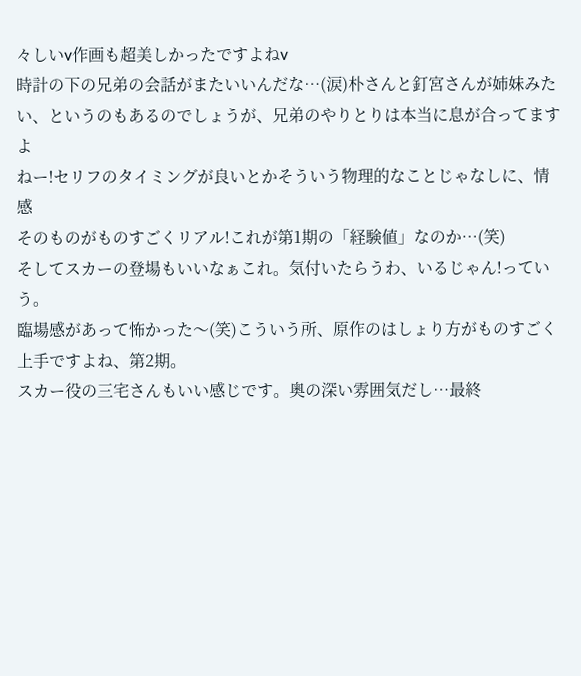々しいv作画も超美しかったですよねv
時計の下の兄弟の会話がまたいいんだな…(涙)朴さんと釘宮さんが姉妹みた
い、というのもあるのでしょうが、兄弟のやりとりは本当に息が合ってますよ
ねー!セリフのタイミングが良いとかそういう物理的なことじゃなしに、情感
そのものがものすごくリアル!これが第1期の「経験値」なのか…(笑)
そしてスカーの登場もいいなぁこれ。気付いたらうわ、いるじゃん!っていう。
臨場感があって怖かった〜(笑)こういう所、原作のはしょり方がものすごく
上手ですよね、第2期。
スカー役の三宅さんもいい感じです。奥の深い雰囲気だし…最終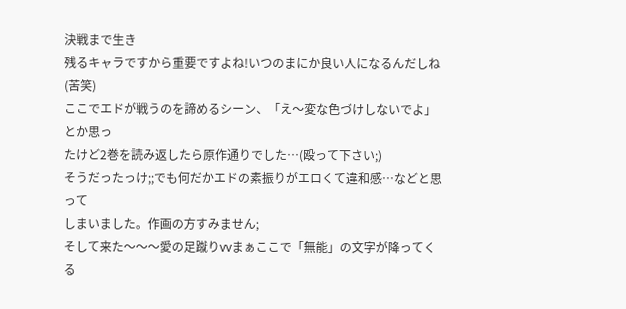決戦まで生き
残るキャラですから重要ですよね!いつのまにか良い人になるんだしね(苦笑)
ここでエドが戦うのを諦めるシーン、「え〜変な色づけしないでよ」とか思っ
たけど2巻を読み返したら原作通りでした…(殴って下さい;)
そうだったっけ;;でも何だかエドの素振りがエロくて違和感…などと思って
しまいました。作画の方すみません;
そして来た〜〜〜愛の足蹴りvvまぁここで「無能」の文字が降ってくる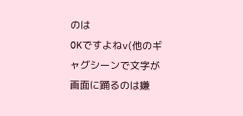のは
OKですよねv(他のギャグシーンで文字が画面に踊るのは嫌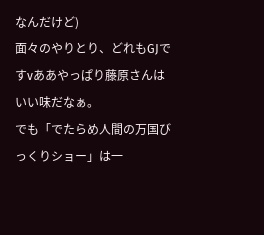なんだけど)
面々のやりとり、どれもGJですvああやっぱり藤原さんはいい味だなぁ。
でも「でたらめ人間の万国びっくりショー」は一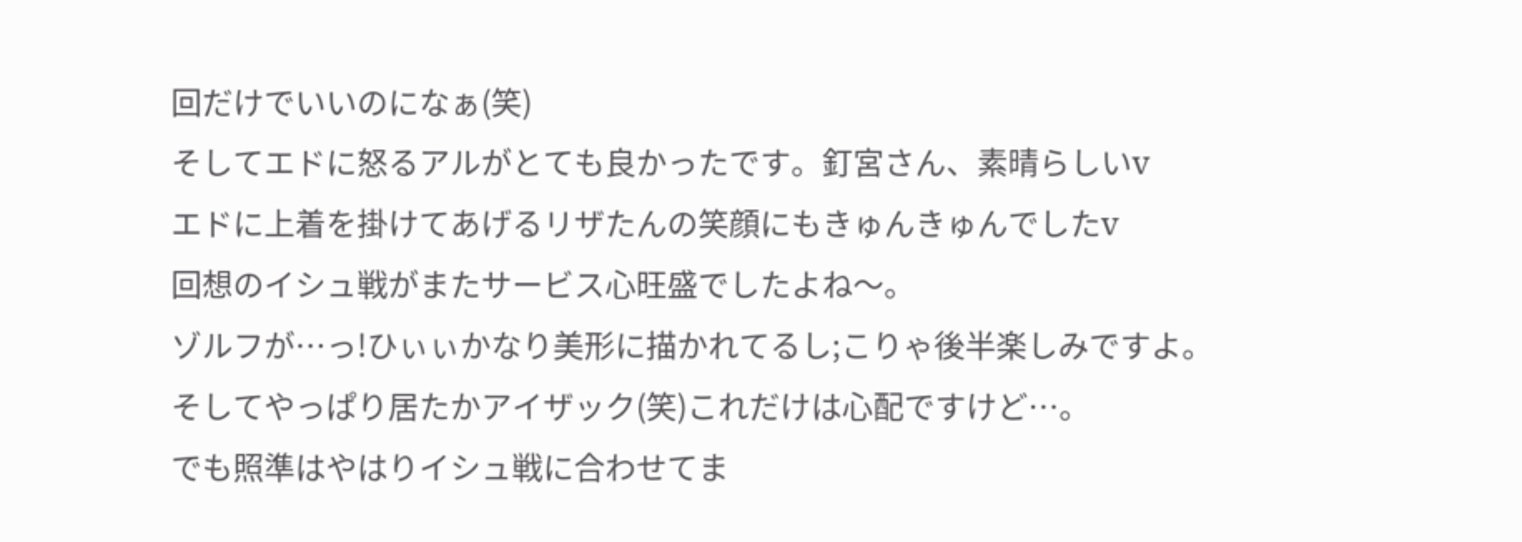回だけでいいのになぁ(笑)
そしてエドに怒るアルがとても良かったです。釘宮さん、素晴らしいv
エドに上着を掛けてあげるリザたんの笑顔にもきゅんきゅんでしたv
回想のイシュ戦がまたサービス心旺盛でしたよね〜。
ゾルフが…っ!ひぃぃかなり美形に描かれてるし;こりゃ後半楽しみですよ。
そしてやっぱり居たかアイザック(笑)これだけは心配ですけど…。
でも照準はやはりイシュ戦に合わせてま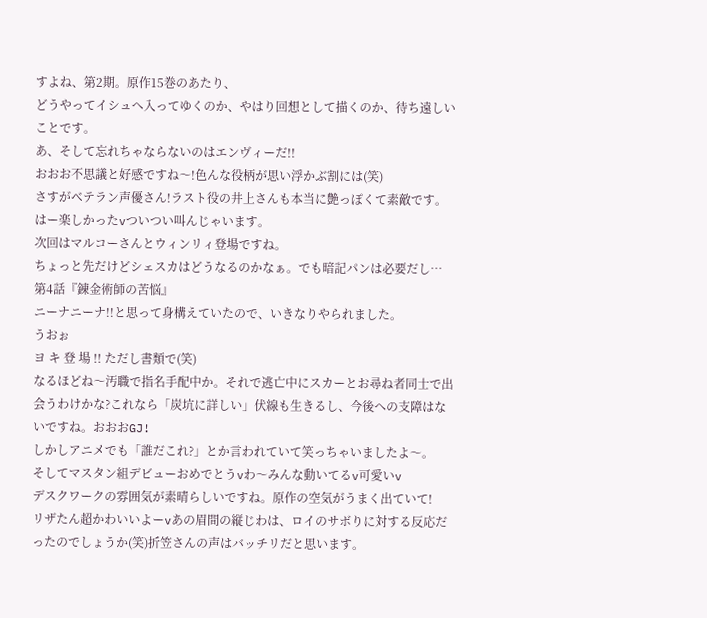すよね、第2期。原作15巻のあたり、
どうやってイシュへ入ってゆくのか、やはり回想として描くのか、待ち遠しい
ことです。
あ、そして忘れちゃならないのはエンヴィーだ!!
おおお不思議と好感ですね〜!色んな役柄が思い浮かぶ割には(笑)
さすがベテラン声優さん!ラスト役の井上さんも本当に艶っぽくて素敵です。
はー楽しかったvついつい叫んじゃいます。
次回はマルコーさんとウィンリィ登場ですね。
ちょっと先だけどシェスカはどうなるのかなぁ。でも暗記パンは必要だし…
第4話『錬金術師の苦悩』
ニーナニーナ!!と思って身構えていたので、いきなりやられました。
うおぉ
ヨ キ 登 場 !! ただし書類で(笑)
なるほどね〜汚職で指名手配中か。それで逃亡中にスカーとお尋ね者同士で出
会うわけかな?これなら「炭坑に詳しい」伏線も生きるし、今後への支障はな
いですね。おおおGJ!
しかしアニメでも「誰だこれ?」とか言われていて笑っちゃいましたよ〜。
そしてマスタン組デビューおめでとうvわ〜みんな動いてるv可愛いv
デスクワークの雰囲気が素晴らしいですね。原作の空気がうまく出ていて!
リザたん超かわいいよーvあの眉間の縦じわは、ロイのサボりに対する反応だ
ったのでしょうか(笑)折笠さんの声はバッチリだと思います。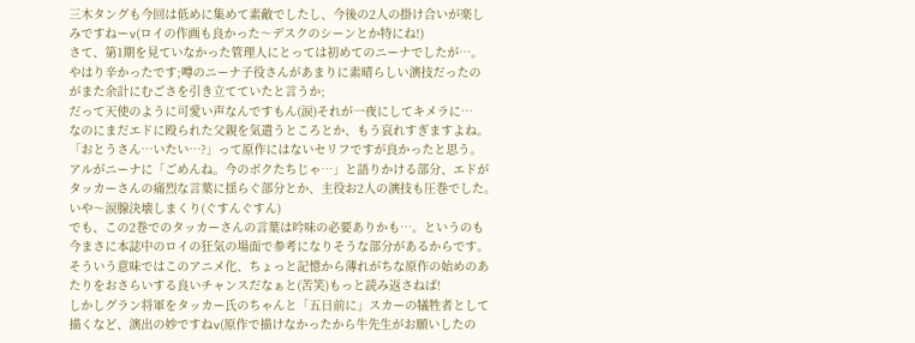三木タングも今回は低めに集めて素敵でしたし、今後の2人の掛け合いが楽し
みですねーv(ロイの作画も良かった〜デスクのシーンとか特にね!)
さて、第1期を見ていなかった管理人にとっては初めてのニーナでしたが…。
やはり辛かったです;噂のニーナ子役さんがあまりに素晴らしい演技だったの
がまた余計にむごさを引き立てていたと言うか;
だって天使のように可愛い声なんですもん(涙)それが一夜にしてキメラに…
なのにまだエドに殴られた父親を気遣うところとか、もう哀れすぎますよね。
「おとうさん…いたい…?」って原作にはないセリフですが良かったと思う。
アルがニーナに「ごめんね。今のボクたちじゃ…」と語りかける部分、エドが
タッカーさんの痛烈な言葉に揺らぐ部分とか、主役お2人の演技も圧巻でした。
いや〜涙腺決壊しまくり(ぐすんぐすん)
でも、この2巻でのタッカーさんの言葉は吟味の必要ありかも…。というのも
今まさに本誌中のロイの狂気の場面で参考になりそうな部分があるからです。
そういう意味ではこのアニメ化、ちょっと記憶から薄れがちな原作の始めのあ
たりをおさらいする良いチャンスだなぁと(苦笑)もっと読み返さねば!
しかしグラン将軍をタッカー氏のちゃんと「五日前に」スカーの犠牲者として
描くなど、演出の妙ですねv(原作で描けなかったから牛先生がお願いしたの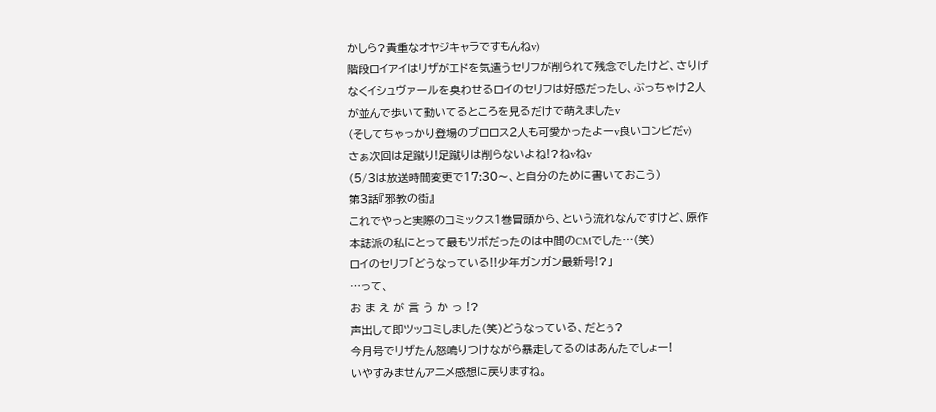かしら?貴重なオヤジキャラですもんねv)
階段ロイアイはリザがエドを気遣うセリフが削られて残念でしたけど、さりげ
なくイシュヴァールを臭わせるロイのセリフは好感だったし、ぶっちゃけ2人
が並んで歩いて動いてるところを見るだけで萌えましたv
(そしてちゃっかり登場のブロロス2人も可愛かったよーv良いコンビだv)
さぁ次回は足蹴り!足蹴りは削らないよね!?ねvねv
(5/3は放送時間変更で17:30〜、と自分のために書いておこう)
第3話『邪教の街』
これでやっと実際のコミックス1巻冒頭から、という流れなんですけど、原作
本誌派の私にとって最もツボだったのは中間のCMでした…(笑)
ロイのセリフ「どうなっている!!少年ガンガン最新号!?」
…って、
お ま え が 言 う か っ !?
声出して即ツッコミしました(笑)どうなっている、だとぅ?
今月号でリザたん怒鳴りつけながら暴走してるのはあんたでしょー!
いやすみませんアニメ感想に戻りますね。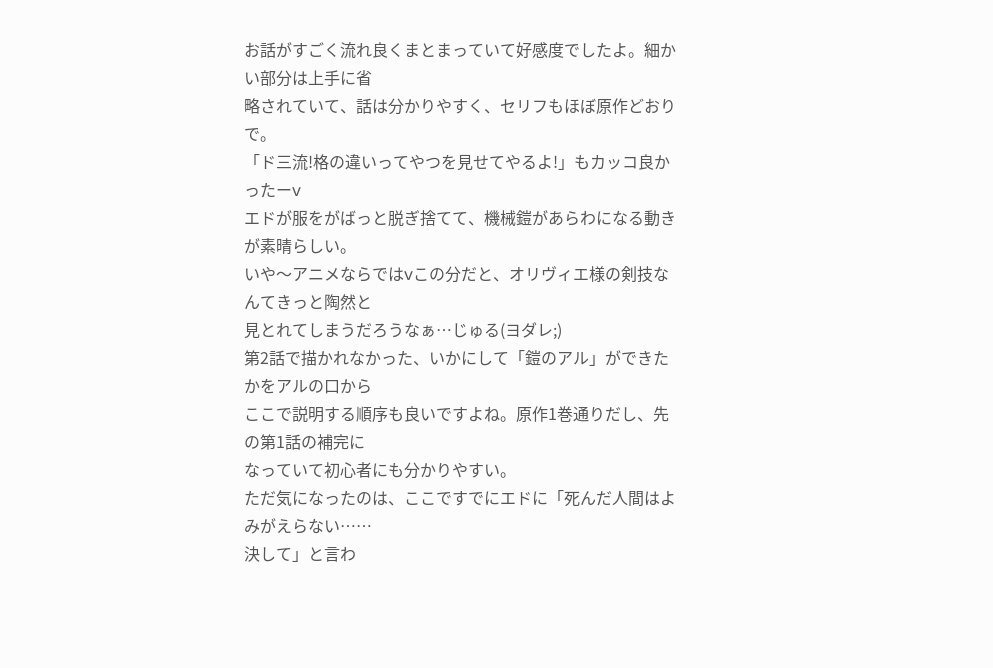お話がすごく流れ良くまとまっていて好感度でしたよ。細かい部分は上手に省
略されていて、話は分かりやすく、セリフもほぼ原作どおりで。
「ド三流!格の違いってやつを見せてやるよ!」もカッコ良かったーv
エドが服をがばっと脱ぎ捨てて、機械鎧があらわになる動きが素晴らしい。
いや〜アニメならではvこの分だと、オリヴィエ様の剣技なんてきっと陶然と
見とれてしまうだろうなぁ…じゅる(ヨダレ;)
第2話で描かれなかった、いかにして「鎧のアル」ができたかをアルの口から
ここで説明する順序も良いですよね。原作1巻通りだし、先の第1話の補完に
なっていて初心者にも分かりやすい。
ただ気になったのは、ここですでにエドに「死んだ人間はよみがえらない……
決して」と言わ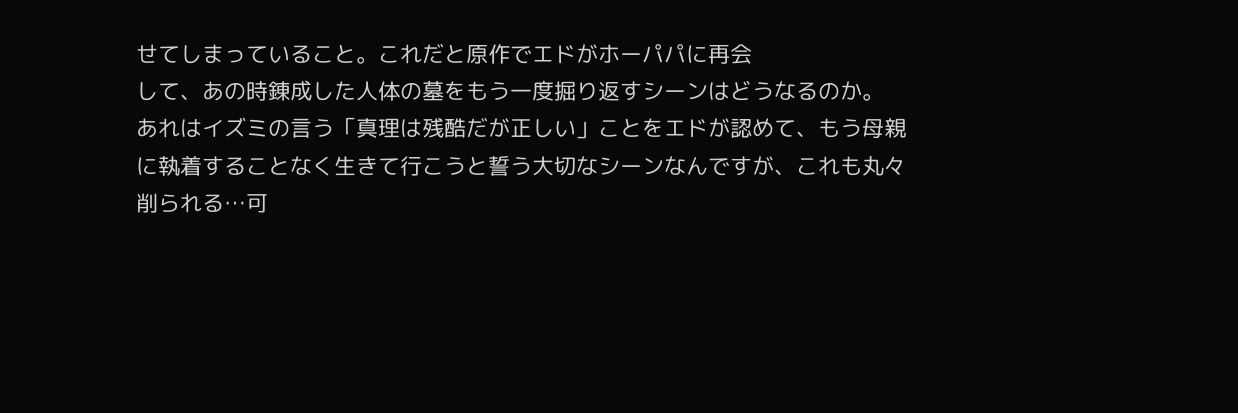せてしまっていること。これだと原作でエドがホーパパに再会
して、あの時錬成した人体の墓をもう一度掘り返すシーンはどうなるのか。
あれはイズミの言う「真理は残酷だが正しい」ことをエドが認めて、もう母親
に執着することなく生きて行こうと誓う大切なシーンなんですが、これも丸々
削られる…可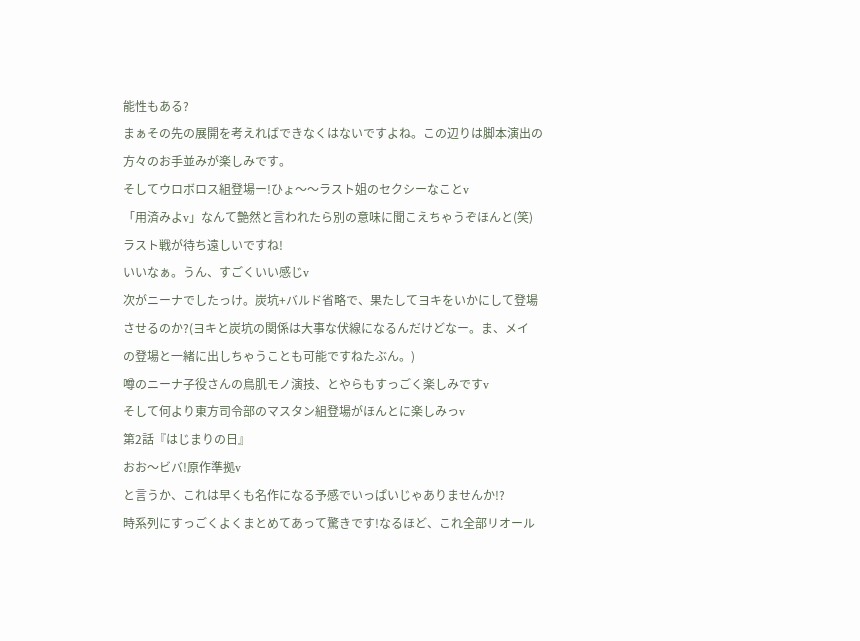能性もある?
まぁその先の展開を考えればできなくはないですよね。この辺りは脚本演出の
方々のお手並みが楽しみです。
そしてウロボロス組登場ー!ひょ〜〜ラスト姐のセクシーなことv
「用済みよv」なんて艶然と言われたら別の意味に聞こえちゃうぞほんと(笑)
ラスト戦が待ち遠しいですね!
いいなぁ。うん、すごくいい感じv
次がニーナでしたっけ。炭坑+バルド省略で、果たしてヨキをいかにして登場
させるのか?(ヨキと炭坑の関係は大事な伏線になるんだけどなー。ま、メイ
の登場と一緒に出しちゃうことも可能ですねたぶん。)
噂のニーナ子役さんの鳥肌モノ演技、とやらもすっごく楽しみですv
そして何より東方司令部のマスタン組登場がほんとに楽しみっv
第2話『はじまりの日』
おお〜ビバ!原作準拠v
と言うか、これは早くも名作になる予感でいっぱいじゃありませんか!?
時系列にすっごくよくまとめてあって驚きです!なるほど、これ全部リオール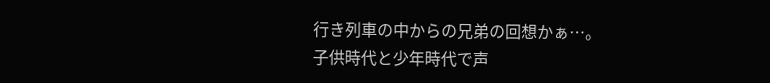行き列車の中からの兄弟の回想かぁ…。
子供時代と少年時代で声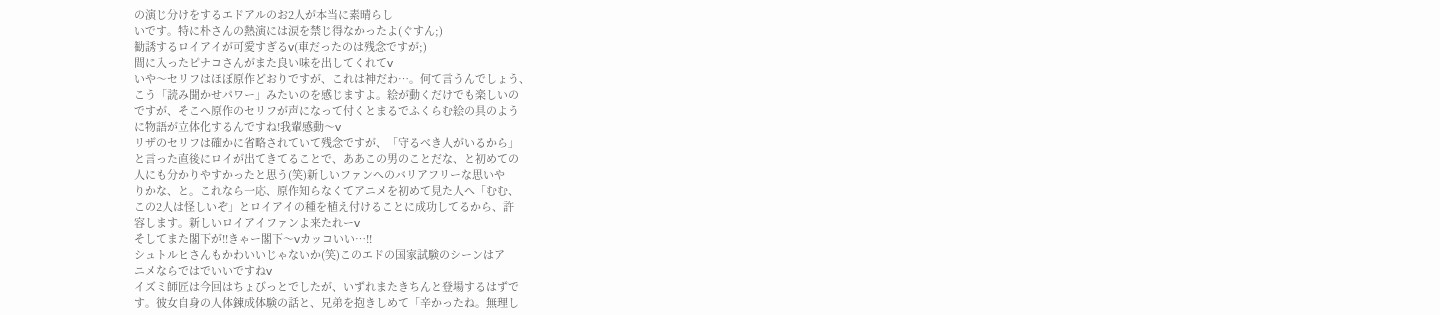の演じ分けをするエドアルのお2人が本当に素晴らし
いです。特に朴さんの熱演には涙を禁じ得なかったよ(ぐすん;)
勧誘するロイアイが可愛すぎるv(車だったのは残念ですが;)
間に入ったピナコさんがまた良い味を出してくれてv
いや〜セリフはほぼ原作どおりですが、これは神だわ…。何て言うんでしょう、
こう「読み聞かせパワー」みたいのを感じますよ。絵が動くだけでも楽しいの
ですが、そこへ原作のセリフが声になって付くとまるでふくらむ絵の具のよう
に物語が立体化するんですね!我輩感動〜v
リザのセリフは確かに省略されていて残念ですが、「守るべき人がいるから」
と言った直後にロイが出てきてることで、ああこの男のことだな、と初めての
人にも分かりやすかったと思う(笑)新しいファンへのバリアフリーな思いや
りかな、と。これなら一応、原作知らなくてアニメを初めて見た人へ「むむ、
この2人は怪しいぞ」とロイアイの種を植え付けることに成功してるから、許
容します。新しいロイアイファンよ来たれーv
そしてまた閣下が!!きゃー閣下〜vカッコいい…!!
シュトルヒさんもかわいいじゃないか(笑)このエドの国家試験のシーンはア
ニメならではでいいですねv
イズミ師匠は今回はちょびっとでしたが、いずれまたきちんと登場するはずで
す。彼女自身の人体錬成体験の話と、兄弟を抱きしめて「辛かったね。無理し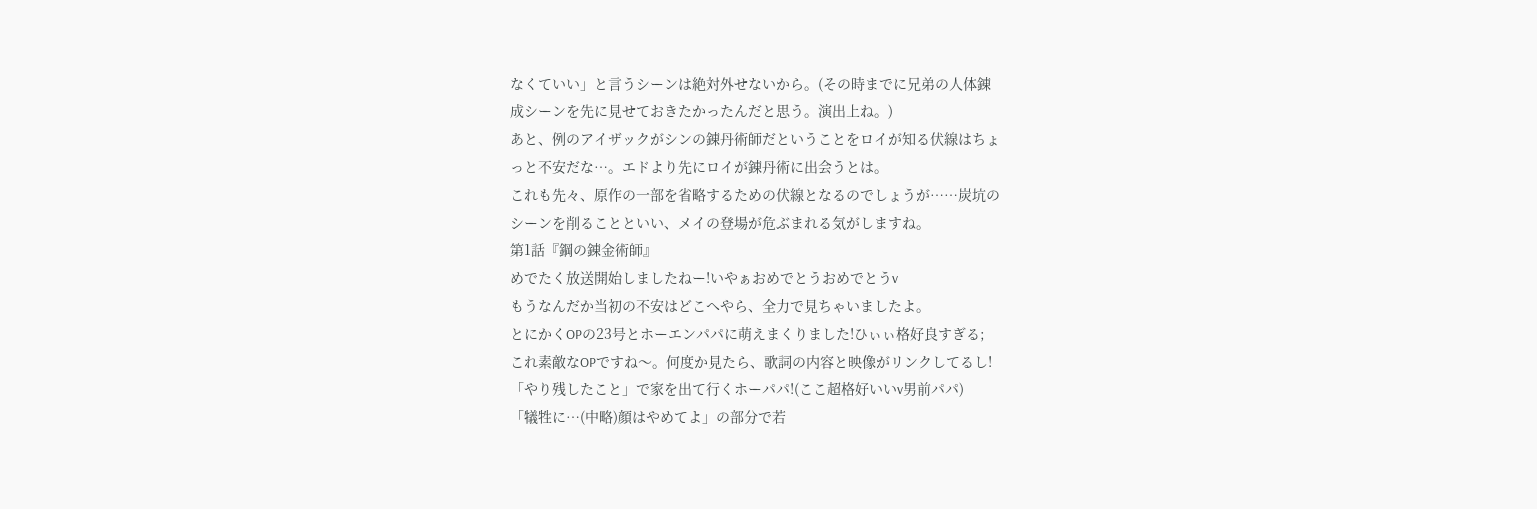なくていい」と言うシーンは絶対外せないから。(その時までに兄弟の人体錬
成シーンを先に見せておきたかったんだと思う。演出上ね。)
あと、例のアイザックがシンの錬丹術師だということをロイが知る伏線はちょ
っと不安だな…。エドより先にロイが錬丹術に出会うとは。
これも先々、原作の一部を省略するための伏線となるのでしょうが……炭坑の
シーンを削ることといい、メイの登場が危ぶまれる気がしますね。
第1話『鋼の錬金術師』
めでたく放送開始しましたねー!いやぁおめでとうおめでとうv
もうなんだか当初の不安はどこへやら、全力で見ちゃいましたよ。
とにかくOPの23号とホーエンパパに萌えまくりました!ひぃぃ格好良すぎる;
これ素敵なOPですね〜。何度か見たら、歌詞の内容と映像がリンクしてるし!
「やり残したこと」で家を出て行くホーパパ!(ここ超格好いいv男前パパ)
「犠牲に…(中略)顔はやめてよ」の部分で若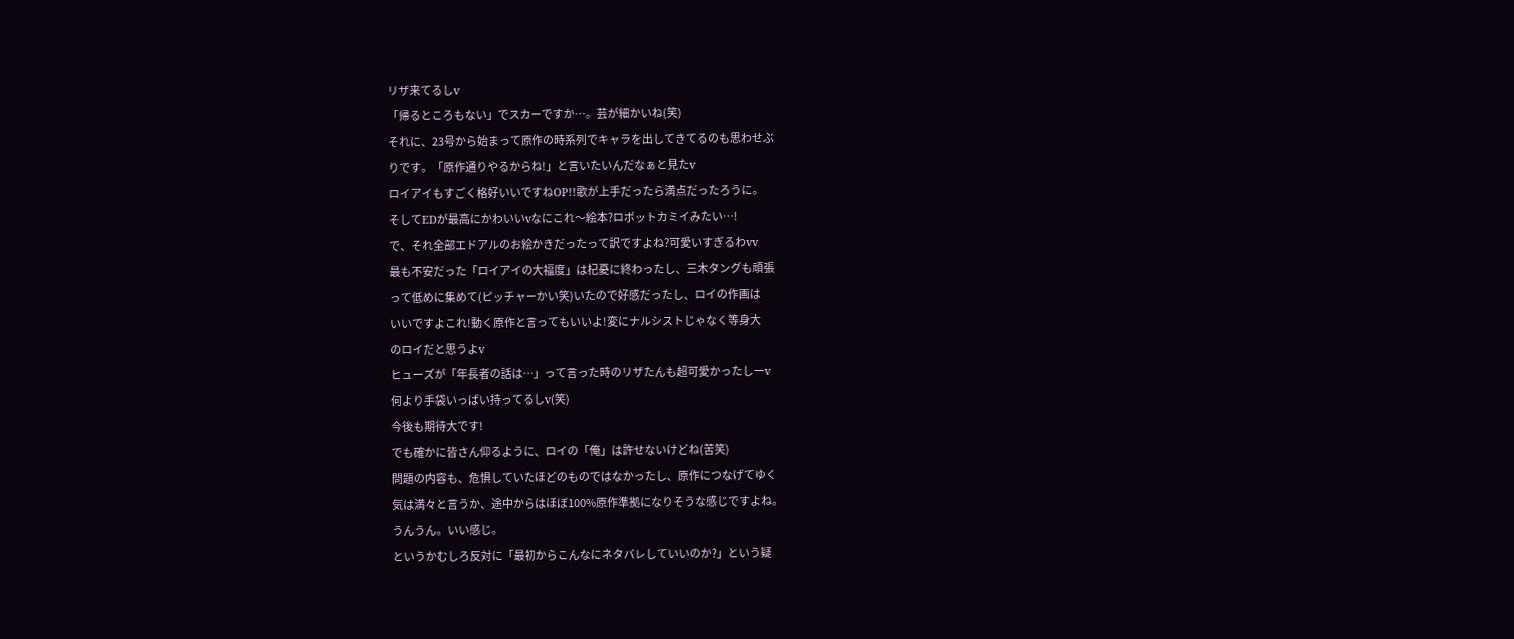リザ来てるしv
「帰るところもない」でスカーですか…。芸が細かいね(笑)
それに、23号から始まって原作の時系列でキャラを出してきてるのも思わせぶ
りです。「原作通りやるからね!」と言いたいんだなぁと見たv
ロイアイもすごく格好いいですねOP!!歌が上手だったら満点だったろうに。
そしてEDが最高にかわいいvなにこれ〜絵本?ロボットカミイみたい…!
で、それ全部エドアルのお絵かきだったって訳ですよね?可愛いすぎるわvv
最も不安だった「ロイアイの大福度」は杞憂に終わったし、三木タングも頑張
って低めに集めて(ピッチャーかい笑)いたので好感だったし、ロイの作画は
いいですよこれ!動く原作と言ってもいいよ!変にナルシストじゃなく等身大
のロイだと思うよv
ヒューズが「年長者の話は…」って言った時のリザたんも超可愛かったしーv
何より手袋いっぱい持ってるしv(笑)
今後も期待大です!
でも確かに皆さん仰るように、ロイの「俺」は許せないけどね(苦笑)
問題の内容も、危惧していたほどのものではなかったし、原作につなげてゆく
気は満々と言うか、途中からはほぼ100%原作準拠になりそうな感じですよね。
うんうん。いい感じ。
というかむしろ反対に「最初からこんなにネタバレしていいのか?」という疑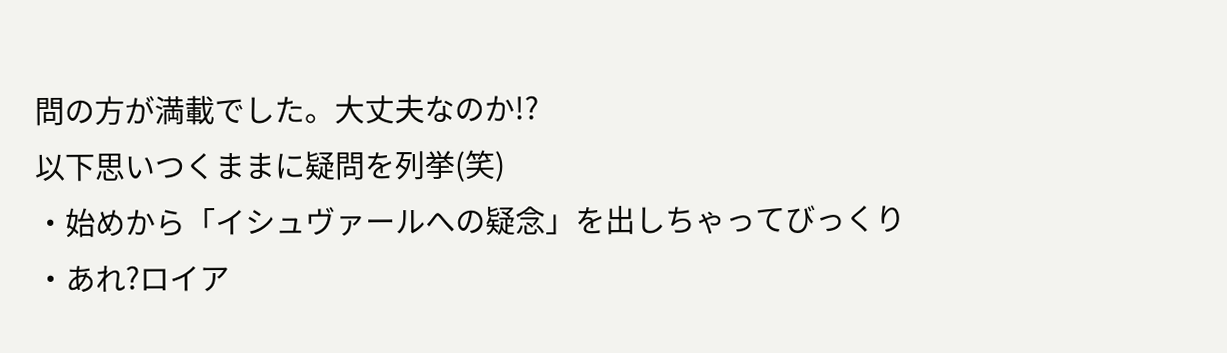問の方が満載でした。大丈夫なのか!?
以下思いつくままに疑問を列挙(笑)
・始めから「イシュヴァールへの疑念」を出しちゃってびっくり
・あれ?ロイア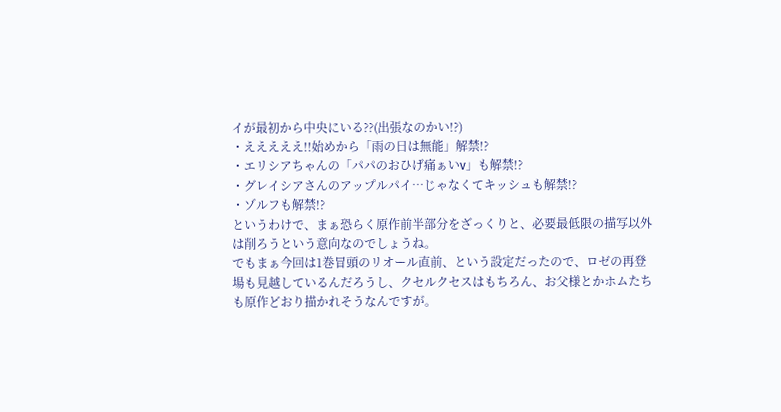イが最初から中央にいる??(出張なのかい!?)
・えええええ!!始めから「雨の日は無能」解禁!?
・エリシアちゃんの「パパのおひげ痛ぁいv」も解禁!?
・グレイシアさんのアップルパイ…じゃなくてキッシュも解禁!?
・ゾルフも解禁!?
というわけで、まぁ恐らく原作前半部分をざっくりと、必要最低限の描写以外
は削ろうという意向なのでしょうね。
でもまぁ今回は1巻冒頭のリオール直前、という設定だったので、ロゼの再登
場も見越しているんだろうし、クセルクセスはもちろん、お父様とかホムたち
も原作どおり描かれそうなんですが。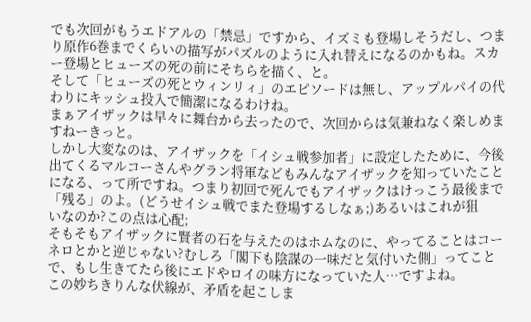でも次回がもうエドアルの「禁忌」ですから、イズミも登場しそうだし、つま
り原作6巻までくらいの描写がパズルのように入れ替えになるのかもね。スカ
ー登場とヒューズの死の前にそちらを描く、と。
そして「ヒューズの死とウィンリィ」のエピソードは無し、アップルパイの代
わりにキッシュ投入で簡潔になるわけね。
まぁアイザックは早々に舞台から去ったので、次回からは気兼ねなく楽しめま
すねーきっと。
しかし大変なのは、アイザックを「イシュ戦参加者」に設定したために、今後
出てくるマルコーさんやグラン将軍などもみんなアイザックを知っていたこと
になる、って所ですね。つまり初回で死んでもアイザックはけっこう最後まで
「残る」のよ。(どうせイシュ戦でまた登場するしなぁ;)あるいはこれが狙
いなのか?この点は心配;
そもそもアイザックに賢者の石を与えたのはホムなのに、やってることはコー
ネロとかと逆じゃない?むしろ「閣下も陰謀の一味だと気付いた側」ってこと
で、もし生きてたら後にエドやロイの味方になっていた人…ですよね。
この妙ちきりんな伏線が、矛盾を起こしま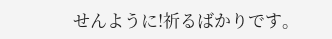せんように!祈るばかりです。